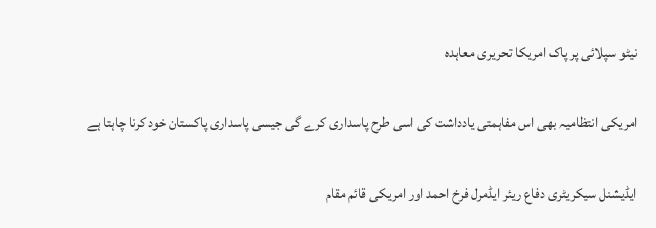نیٹو سپلائی پر پاک امریکا تحریری معاہدہ

امریکی انتظامیہ بھی اس مفاہمتی یادداشت کی اسی طرح پاسداری کرے گی جیسی پاسداری پاکستان خود کرنا چاہتا ہے

ایڈیشنل سیکریٹری دفاع ریئر ایڈمرل فرخ احمد اور امریکی قائم مقام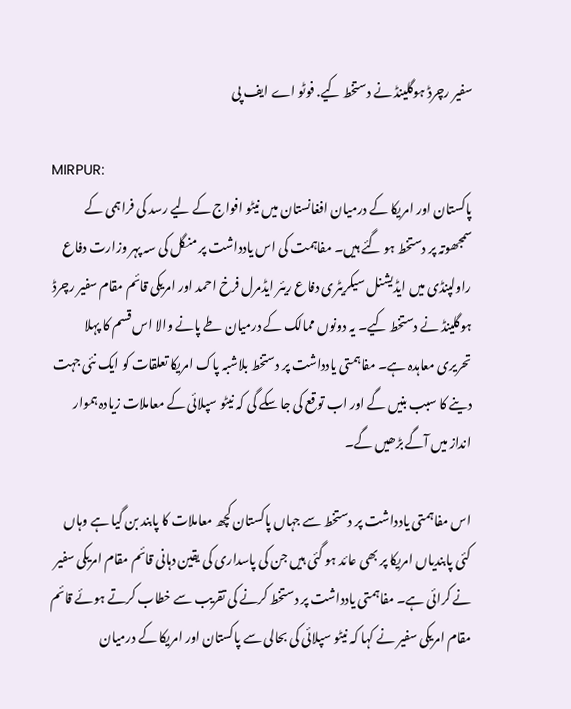سفیر رچرڈ ہوگلینڈ نے دستخط کیے. فوٹو اے ایف پی

MIRPUR:
پاکستان اور امریکا کے درمیان افغانستان میں نیٹو افواج کے لیے رسد کی فراہمی کے سمجھوتہ پر دستخط ہو گئے ہیں۔ مفاہمت کی اس یادداشت پر منگل کی سہ پہر وزارت دفاع راولپنڈی میں ایڈیشنل سیکریٹری دفاع ریئر ایڈمرل فرخ احمد اور امریکی قائم مقام سفیر رچرڈ ہوگلینڈ نے دستخط کیے۔ یہ دونوں ممالک کے درمیان طے پانے والا اس قسم کا پہلا تحریری معاہدہ ہے۔ مفاہمتی یادداشت پر دستخط بلاشبہ پاک امریکا تعلقات کو ایک نئی جہت دینے کا سبب بنیں گے اور اب توقع کی جا سکے گی کہ نیٹو سپلائی کے معاملات زیادہ ہموار انداز میں آگے بڑھیں گے۔

اس مفاہمتی یادداشت پر دستخط سے جہاں پاکستان کچھ معاملات کا پابند بن گیا ہے وہاں کئی پابندیاں امریکا پر بھی عائد ہو گئی ہیں جن کی پاسداری کی یقین دہانی قائم مقام امریکی سفیر نے کرائی ہے۔ مفاہمتی یادداشت پر دستخط کرنے کی تقریب سے خطاب کرتے ہوئے قائم مقام امریکی سفیر نے کہا کہ نیٹو سپلائی کی بحالی سے پاکستان اور امریکا کے درمیان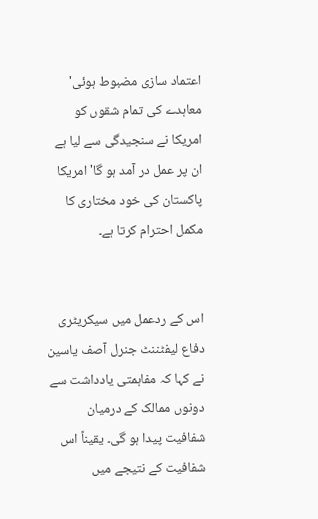اعتماد سازی مضبوط ہوئی' معاہدے کی تمام شقوں کو امریکا نے سنجیدگی سے لیا ہے ان پر عمل در آمد ہو گا' امریکا پاکستان کی خود مختاری کا مکمل احترام کرتا ہے۔


اس کے ردعمل میں سیکریٹری دفاع لیفٹننٹ جنرل آصف یاسین نے کہا کہ مفاہمتی یادداشت سے دونوں ممالک کے درمیان شفافیت پیدا ہو گی۔ یقیناً اس شفافیت کے نتیجے میں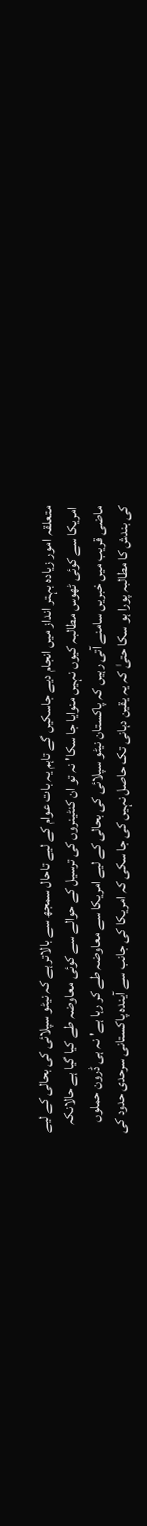متعلقہ امور زیادہ بہتر انداز میں انجام دیے جاسکیں گے تاہم یہ بات عوام کے لیے تاحال سمجھ سے بالاتر ہے کہ نیٹو سپلائی کی بحالی کے لیے امریکا سے کوئی ٹھوس مطالبہ کیوں نہیں منوایا جا سکا' نہ تو ان کنٹینروں کی ترسیل کے حوالے سے کوئی معاوضہ طے کیا گیا ہے حالانکہ ماضی قریب میں خبریں سامنے آتی رہیں کہ پاکستان نیٹو سپلائی کی بحالی کے لیے امریکا سے معاوضہ طے کر رہا ہے' نہ ہی ڈرون حملوں کی بندش کا مطالبہ پورا ہو سکا حتیٰ کہ یہ یقین دہانی تک حاصل نہیں کی جا سکی کہ امریکا کی جانب سے آیندہ پاکستانی سرحدی حدود کی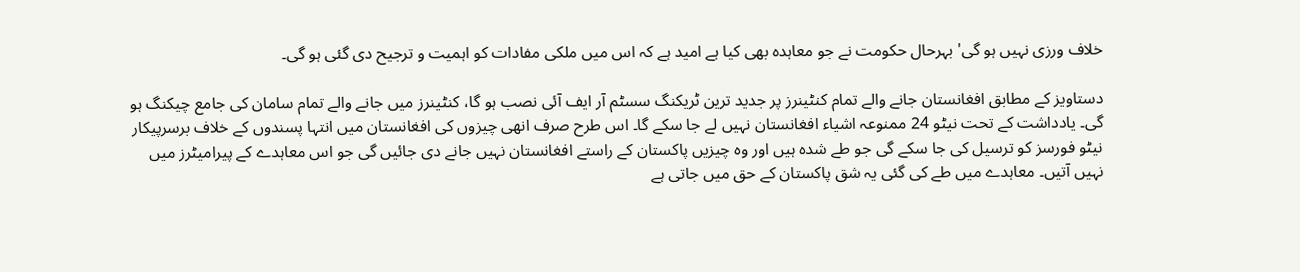خلاف ورزی نہیں ہو گی' بہرحال حکومت نے جو معاہدہ بھی کیا ہے امید ہے کہ اس میں ملکی مفادات کو اہمیت و ترجیح دی گئی ہو گی۔

دستاویز کے مطابق افغانستان جانے والے تمام کنٹینرز پر جدید ترین ٹریکنگ سسٹم آر ایف آئی نصب ہو گا، کنٹینرز میں جانے والے تمام سامان کی جامع چیکنگ ہو گی۔ یادداشت کے تحت نیٹو 24 ممنوعہ اشیاء افغانستان نہیں لے جا سکے گا۔ اس طرح صرف انھی چیزوں کی افغانستان میں انتہا پسندوں کے خلاف برسرپیکار نیٹو فورسز کو ترسیل کی جا سکے گی جو طے شدہ ہیں اور وہ چیزیں پاکستان کے راستے افغانستان نہیں جانے دی جائیں گی جو اس معاہدے کے پیرامیٹرز میں نہیں آتیں۔ معاہدے میں طے کی گئی یہ شق پاکستان کے حق میں جاتی ہے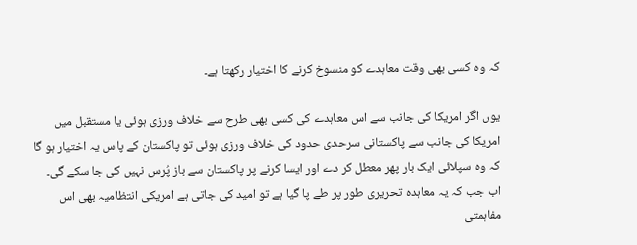کہ وہ کسی بھی وقت معاہدے کو منسوخ کرنے کا اختیار رکھتا ہے۔

یوں اگر امریکا کی جانب سے اس معاہدے کی کسی بھی طرح سے خلاف ورزی ہوئی یا مستقبل میں امریکا کی جانب سے پاکستانی سرحدی حدود کی خلاف ورزی ہوئی تو پاکستان کے پاس یہ اختیار ہو گا کہ وہ سپلائی ایک بار پھر معطل کر دے اور ایسا کرنے پر پاکستان سے باز پُرس نہیں کی جا سکے گی۔ اب جب کہ یہ معاہدہ تحریری طور پر طے پا گیا ہے تو امید کی جاتی ہے امریکی انتظامیہ بھی اس مفاہمتی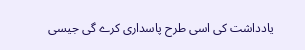یادداشت کی اسی طرح پاسداری کرے گی جیسی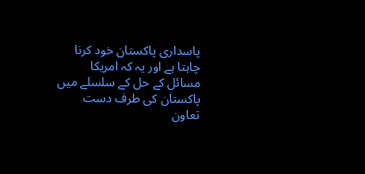پاسداری پاکستان خود کرنا چاہتا ہے اور یہ کہ امریکا مسائل کے حل کے سلسلے میں پاکستان کی طرف دست تعاون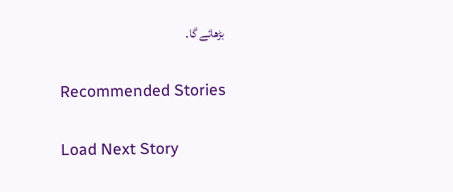بڑھائے گا۔

Recommended Stories

Load Next Story